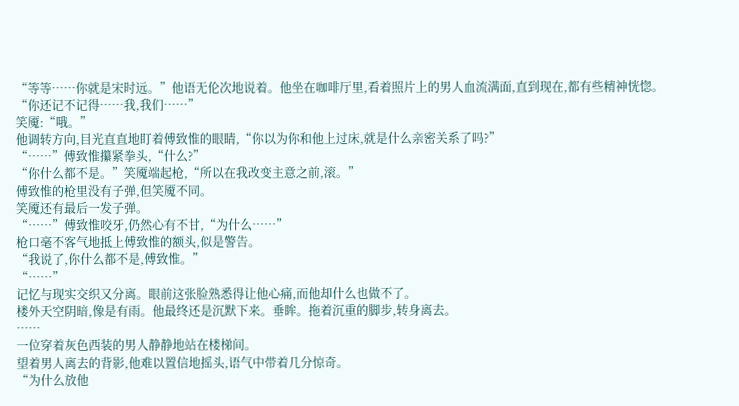“等等……你就是宋时远。”他语无伦次地说着。他坐在咖啡厅里,看着照片上的男人血流满面,直到现在,都有些精神恍惚。
“你还记不记得……我,我们……”
笑魇:“哦。”
他调转方向,目光直直地盯着傅致惟的眼睛,“你以为你和他上过床,就是什么亲密关系了吗?”
“……”傅致惟攥紧拳头,“什么?”
“你什么都不是。”笑魇端起枪,“所以在我改变主意之前,滚。”
傅致惟的枪里没有子弹,但笑魇不同。
笑魇还有最后一发子弹。
“……”傅致惟咬牙,仍然心有不甘,“为什么……”
枪口毫不客气地抵上傅致惟的额头,似是警告。
“我说了,你什么都不是,傅致惟。”
“……”
记忆与现实交织又分离。眼前这张脸熟悉得让他心痛,而他却什么也做不了。
楼外天空阴暗,像是有雨。他最终还是沉默下来。垂眸。拖着沉重的脚步,转身离去。
……
一位穿着灰色西装的男人静静地站在楼梯间。
望着男人离去的背影,他难以置信地摇头,语气中带着几分惊奇。
“为什么放他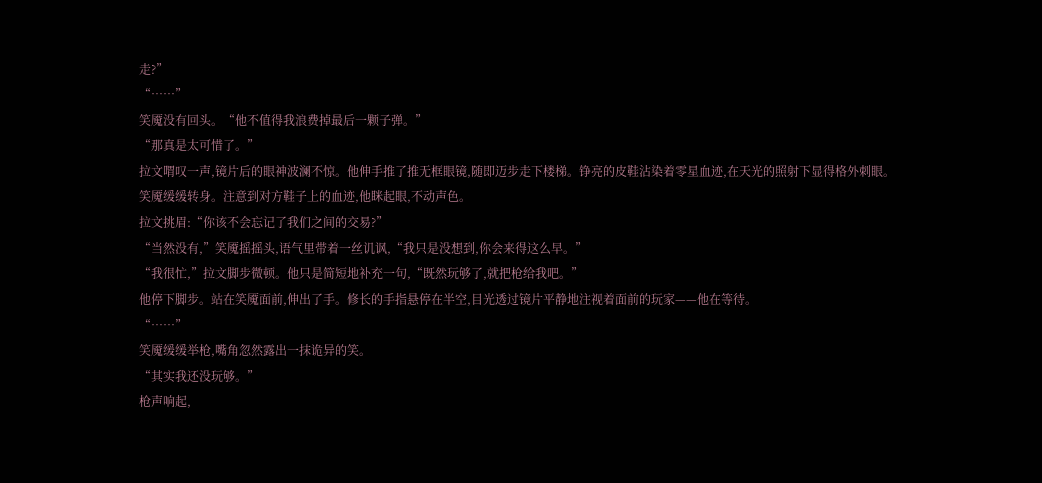走?”
“……”
笑魇没有回头。“他不值得我浪费掉最后一颗子弹。”
“那真是太可惜了。”
拉文喟叹一声,镜片后的眼神波澜不惊。他伸手推了推无框眼镜,随即迈步走下楼梯。铮亮的皮鞋沾染着零星血迹,在天光的照射下显得格外刺眼。
笑魇缓缓转身。注意到对方鞋子上的血迹,他眯起眼,不动声色。
拉文挑眉:“你该不会忘记了我们之间的交易?”
“当然没有,”笑魇摇摇头,语气里带着一丝讥讽,“我只是没想到,你会来得这么早。”
“我很忙,”拉文脚步微顿。他只是简短地补充一句,“既然玩够了,就把枪给我吧。”
他停下脚步。站在笑魇面前,伸出了手。修长的手指悬停在半空,目光透过镜片平静地注视着面前的玩家——他在等待。
“……”
笑魇缓缓举枪,嘴角忽然露出一抹诡异的笑。
“其实我还没玩够。”
枪声响起,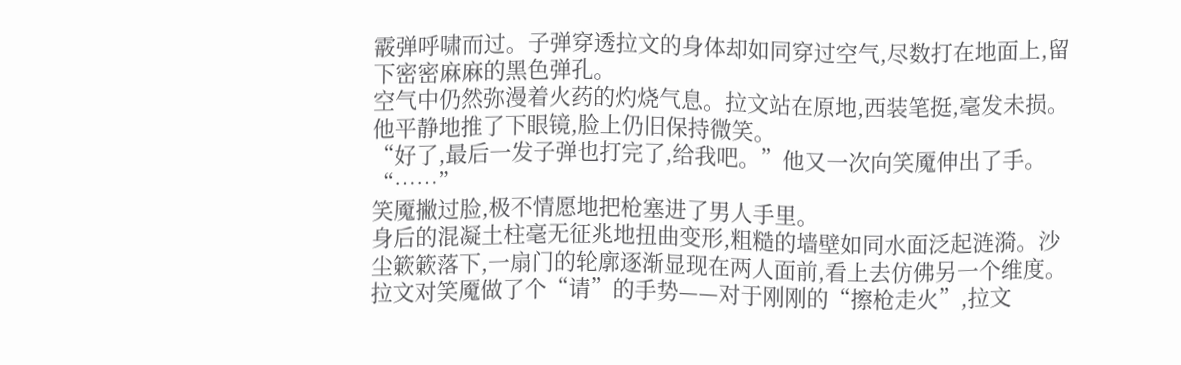霰弹呼啸而过。子弹穿透拉文的身体却如同穿过空气,尽数打在地面上,留下密密麻麻的黑色弹孔。
空气中仍然弥漫着火药的灼烧气息。拉文站在原地,西装笔挺,毫发未损。
他平静地推了下眼镜,脸上仍旧保持微笑。
“好了,最后一发子弹也打完了,给我吧。”他又一次向笑魇伸出了手。
“……”
笑魇撇过脸,极不情愿地把枪塞进了男人手里。
身后的混凝土柱毫无征兆地扭曲变形,粗糙的墙壁如同水面泛起涟漪。沙尘簌簌落下,一扇门的轮廓逐渐显现在两人面前,看上去仿佛另一个维度。
拉文对笑魇做了个“请”的手势——对于刚刚的“擦枪走火”,拉文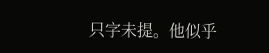只字未提。他似乎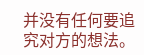并没有任何要追究对方的想法。